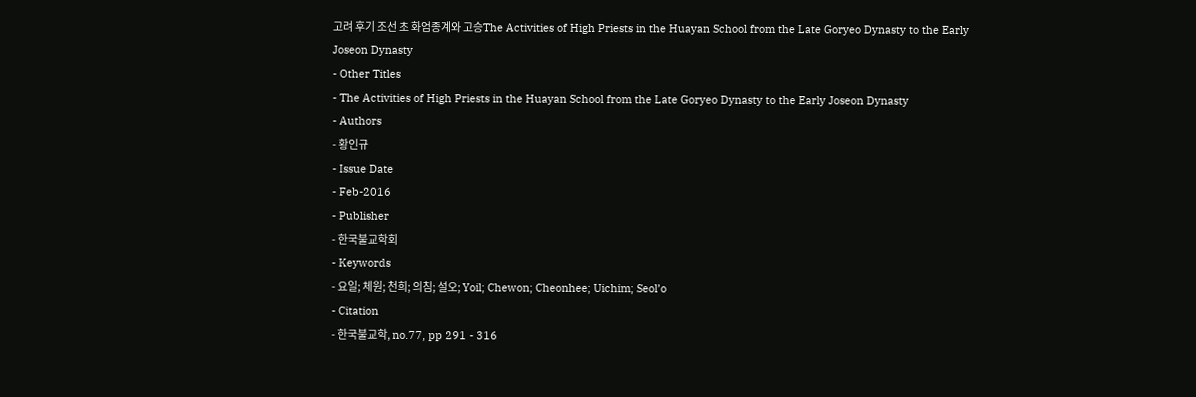고려 후기 조선 초 화엄종계와 고승The Activities of High Priests in the Huayan School from the Late Goryeo Dynasty to the Early Joseon Dynasty
- Other Titles
- The Activities of High Priests in the Huayan School from the Late Goryeo Dynasty to the Early Joseon Dynasty
- Authors
- 황인규
- Issue Date
- Feb-2016
- Publisher
- 한국불교학회
- Keywords
- 요일; 체원; 천희; 의침; 설오; Yoil; Chewon; Cheonhee; Uichim; Seol’o
- Citation
- 한국불교학, no.77, pp 291 - 316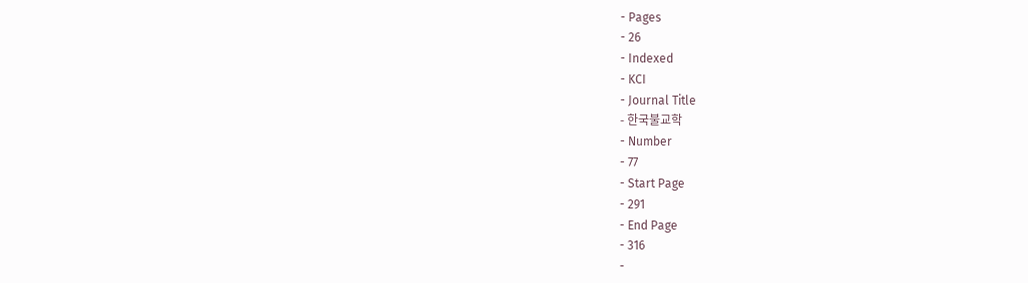- Pages
- 26
- Indexed
- KCI
- Journal Title
- 한국불교학
- Number
- 77
- Start Page
- 291
- End Page
- 316
-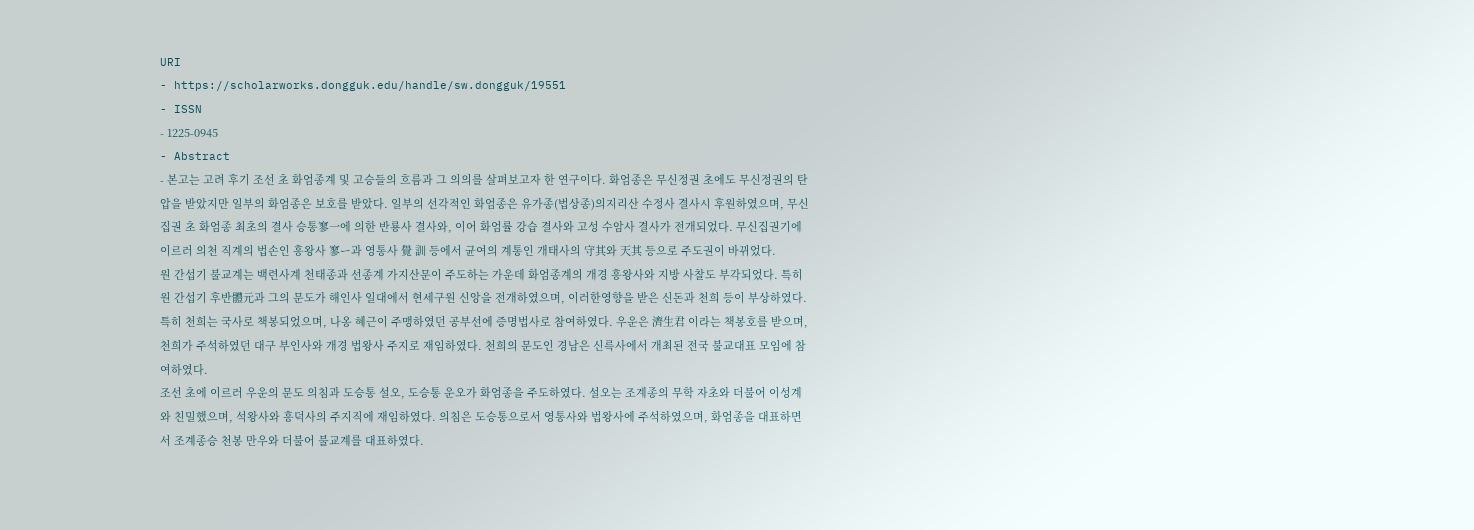URI
- https://scholarworks.dongguk.edu/handle/sw.dongguk/19551
- ISSN
- 1225-0945
- Abstract
- 본고는 고려 후기 조선 초 화엄종계 및 고승들의 흐름과 그 의의를 살펴보고자 한 연구이다. 화엄종은 무신정권 초에도 무신정권의 탄압을 받았지만 일부의 화엄종은 보호를 받았다. 일부의 선각적인 화엄종은 유가종(법상종)의지리산 수정사 결사시 후원하였으며, 무신집권 초 화엄종 최초의 결사 승통寥一에 의한 반룡사 결사와, 이어 화엄률 강습 결사와 고성 수암사 결사가 전개되었다. 무신집권기에 이르러 의천 직계의 법손인 흥왕사 寥ー과 영통사 覺 訓 등에서 균여의 계통인 개태사의 守其와 天其 등으로 주도권이 바뀌었다.
원 간섭기 불교계는 백련사계 천태종과 선종계 가지산문이 주도하는 가운데 화엄종계의 개경 흥왕사와 지방 사찰도 부각되었다. 특히 원 간섭기 후반體元과 그의 문도가 해인사 일대에서 현세구원 신앙을 전개하였으며, 이러한영향을 받은 신돈과 천희 등이 부상하였다. 특히 천희는 국사로 책봉되었으며, 나옹 혜근이 주맹하였던 공부선에 증명법사로 참여하였다. 우운은 濟生君 이라는 책봉호를 받으며, 천희가 주석하였던 대구 부인사와 개경 법왕사 주지로 재임하였다. 천희의 문도인 경남은 신륵사에서 개최된 전국 불교대표 모임에 참여하였다.
조선 초에 이르러 우운의 문도 의침과 도승통 설오, 도승통 운오가 화엄종을 주도하였다. 설오는 조계종의 무학 자초와 더불어 이성계와 친밀했으며, 석왕사와 흥덕사의 주지직에 재임하였다. 의침은 도승통으로서 영통사와 법왕사에 주석하였으며, 화엄종을 대표하면서 조계종승 천봉 만우와 더불어 불교계를 대표하였다.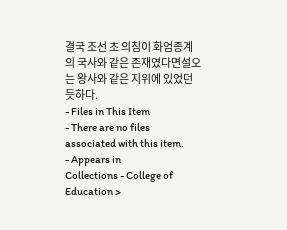결국 조선 초 의침이 화엄종계의 국사와 같은 존재였다면설오는 왕사와 같은 지위에 있었던 듯하다.
- Files in This Item
- There are no files associated with this item.
- Appears in
Collections - College of Education >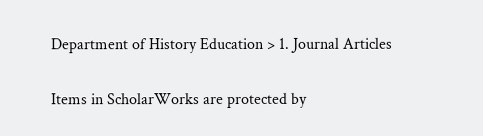Department of History Education > 1. Journal Articles

Items in ScholarWorks are protected by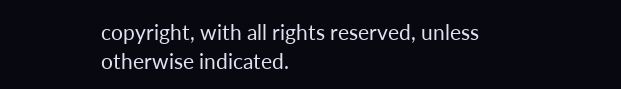copyright, with all rights reserved, unless otherwise indicated.